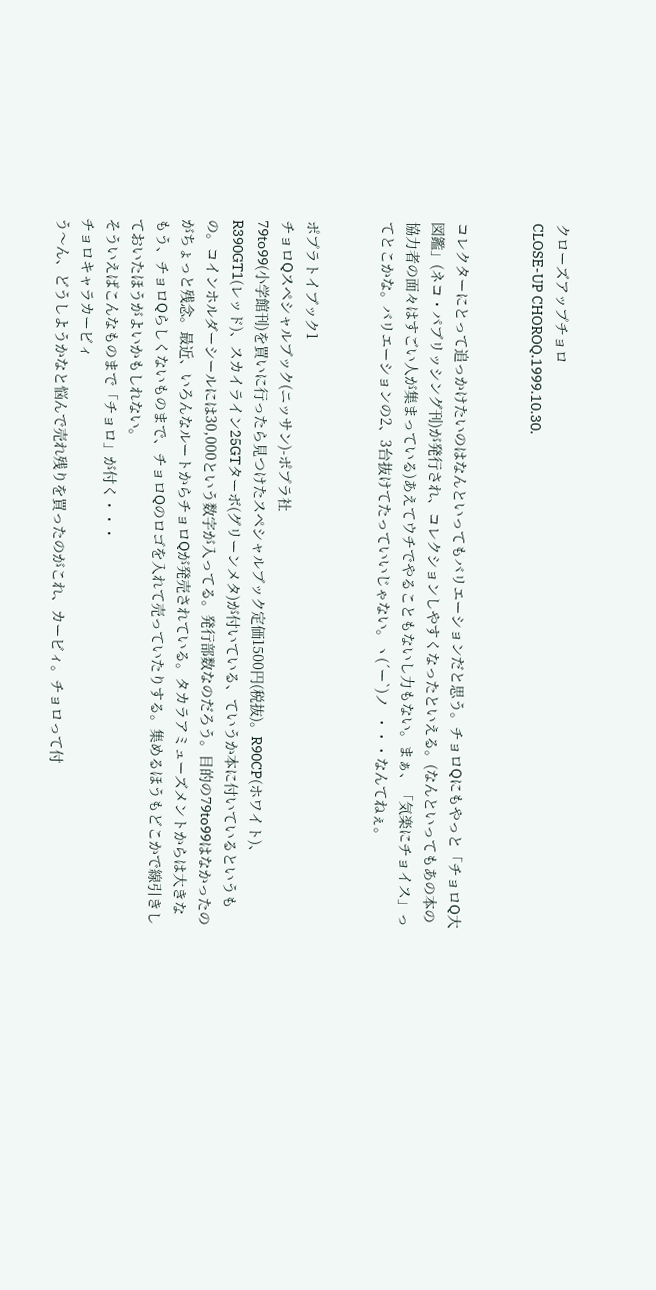クローズアップチョロ
CLOSE-UP CHOROQ.1999.10.30.


コレクターにとって追っかけたいのはなんといってもバリエーションだと思う。チョロQにもやっと「チョロQ大図鑑」(ネコ・パブリッシング刊)が発行され、コレクションしやすくなったといえる。(なんといってもあの本の協力者の面々はすごい人が集まっている)あえてウチでやることもないし力もない。まぁ、「気楽にチョイス」ってとこかな。バリエーションの2、3台抜けてたっていいじゃない。ヽ(´ー`)ノ  ・・・なんてねぇ。


ポプラトイブック1
チョロQスペシャルブック(ニッサン)-ポプラ社
79to99(小学館刊)を買いに行ったら見つけたスペシャルブック定価1500円(税抜)。R90CP(ホワイト)、R390GT1(レッド)、スカイライン25GTターボ(グリーンメタ)が付いている、ていうか本に付いているというもの。コインホルダーシールには30,000という数字が入ってる。発行部数なのだろう。目的の79to99はなかったのがちょっと残念。最近、いろんなルートからチョロQが発売されている。タカラアミューズメントからは大きなもう、チョロQらしくないものまで、チョロQのロゴを入れて売っていたりする。集めるほうもどこかで線引きしておいたほうがよいかもしれない。
そういえばこんなものまで「チョロ」が付く・・・
チョロキャラカービィ
う〜ん、どうしようかなと悩んで売れ残りを買ったのがこれ、カービィ。チョロって付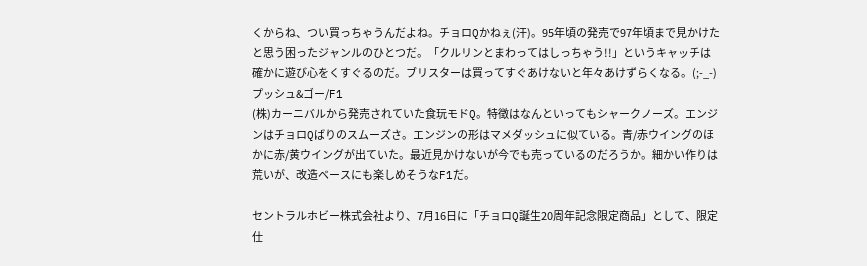くからね、つい買っちゃうんだよね。チョロQかねぇ(汗)。95年頃の発売で97年頃まで見かけたと思う困ったジャンルのひとつだ。「クルリンとまわってはしっちゃう!!」というキャッチは確かに遊び心をくすぐるのだ。ブリスターは買ってすぐあけないと年々あけずらくなる。(;-_-)
プッシュ&ゴー/F1
(株)カーニバルから発売されていた食玩モドQ。特徴はなんといってもシャークノーズ。エンジンはチョロQばりのスムーズさ。エンジンの形はマメダッシュに似ている。青/赤ウイングのほかに赤/黄ウイングが出ていた。最近見かけないが今でも売っているのだろうか。細かい作りは荒いが、改造ベースにも楽しめそうなF1だ。

セントラルホビー株式会社より、7月16日に「チョロQ誕生20周年記念限定商品」として、限定仕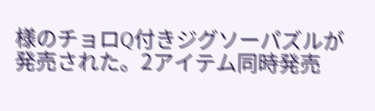様のチョロQ付きジグソーパズルが発売された。2アイテム同時発売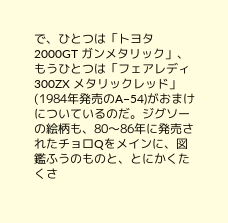で、ひとつは「トヨタ2000GT ガンメタリック」、もうひとつは「フェアレディ300ZX メタリックレッド」(1984年発売のA−54)がおまけについているのだ。ジグソーの絵柄も、80〜86年に発売されたチョロQをメインに、図鑑ふうのものと、とにかくたくさ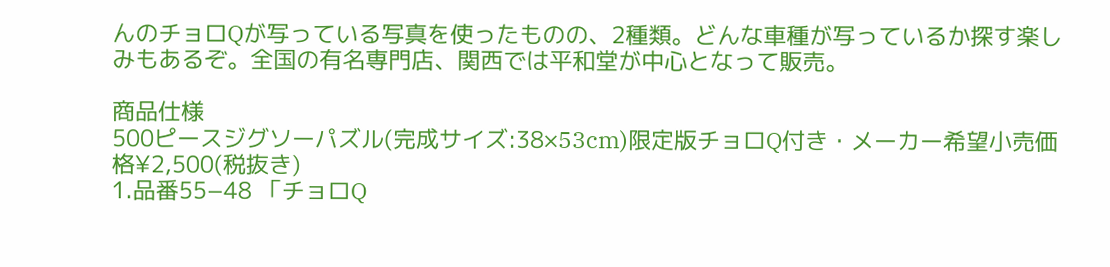んのチョロQが写っている写真を使ったものの、2種類。どんな車種が写っているか探す楽しみもあるぞ。全国の有名専門店、関西では平和堂が中心となって販売。

商品仕様
500ピースジグソーパズル(完成サイズ:38×53cm)限定版チョロQ付き・メーカー希望小売価格¥2,500(税抜き)
1.品番55−48 「チョロQ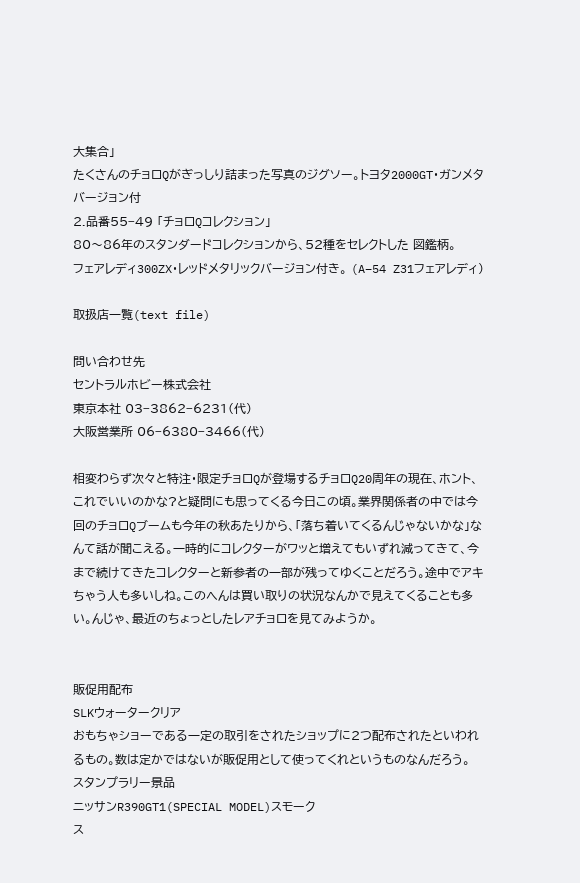大集合」
たくさんのチョロQがぎっしり詰まった写真のジグソー。トヨタ2000GT・ガンメタバージョン付
2.品番55−49 「チョロQコレクション」
80〜86年のスタンダードコレクションから、52種をセレクトした 図鑑柄。
フェアレディ300ZX・レッドメタリックバージョン付き。 (A−54 Z31フェアレディ)

取扱店一覧(text file)

問い合わせ先
セントラルホビー株式会社
東京本社 03−3862−6231(代)
大阪営業所 06−6380−3466(代)

相変わらず次々と特注・限定チョロQが登場するチョロQ20周年の現在、ホント、これでいいのかな?と疑問にも思ってくる今日この頃。業界関係者の中では今回のチョロQブームも今年の秋あたりから、「落ち着いてくるんじゃないかな」なんて話が聞こえる。一時的にコレクターがワッと増えてもいずれ減ってきて、今まで続けてきたコレクターと新参者の一部が残ってゆくことだろう。途中でアキちゃう人も多いしね。このへんは買い取りの状況なんかで見えてくることも多い。んじゃ、最近のちょっとしたレアチョロを見てみようか。


販促用配布
SLKウォータークリア
おもちゃショーである一定の取引をされたショップに2つ配布されたといわれるもの。数は定かではないが販促用として使ってくれというものなんだろう。
スタンプラリー景品
ニッサンR390GT1(SPECIAL MODEL)スモーク
ス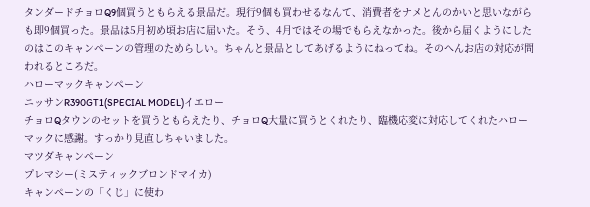タンダードチョロQ9個買うともらえる景品だ。現行9個も買わせるなんて、消費者をナメとんのかいと思いながらも即9個買った。景品は5月初め頃お店に届いた。そう、4月ではその場でもらえなかった。後から届くようにしたのはこのキャンペーンの管理のためらしい。ちゃんと景品としてあげるようにねってね。そのへんお店の対応が問われるところだ。
ハローマックキャンペーン
ニッサンR390GT1(SPECIAL MODEL)イエロー
チョロQタウンのセットを買うともらえたり、チョロQ大量に買うとくれたり、臨機応変に対応してくれたハローマックに感謝。すっかり見直しちゃいました。
マツダキャンペーン
プレマシー(ミスティックブロンドマイカ)
キャンペーンの「くじ」に使わ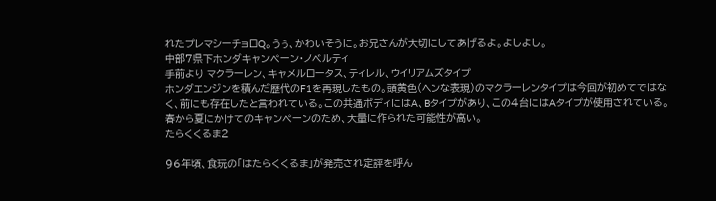れたプレマシーチョロQ。うぅ、かわいそうに。お兄さんが大切にしてあげるよ。よしよし。
中部7県下ホンダキャンペーン・ノベルティ
手前より マクラーレン、キャメルロータス、ティレル、ウイリアムズタイプ
ホンダエンジンを積んだ歴代のF1を再現したもの。頭黄色(ヘンな表現)のマクラーレンタイプは今回が初めてではなく、前にも存在したと言われている。この共通ボディにはA、Bタイプがあり、この4台にはAタイプが使用されている。春から夏にかけてのキャンペーンのため、大量に作られた可能性が高い。
たらくくるま2

96年頃、食玩の「はたらくくるま」が発売され定評を呼ん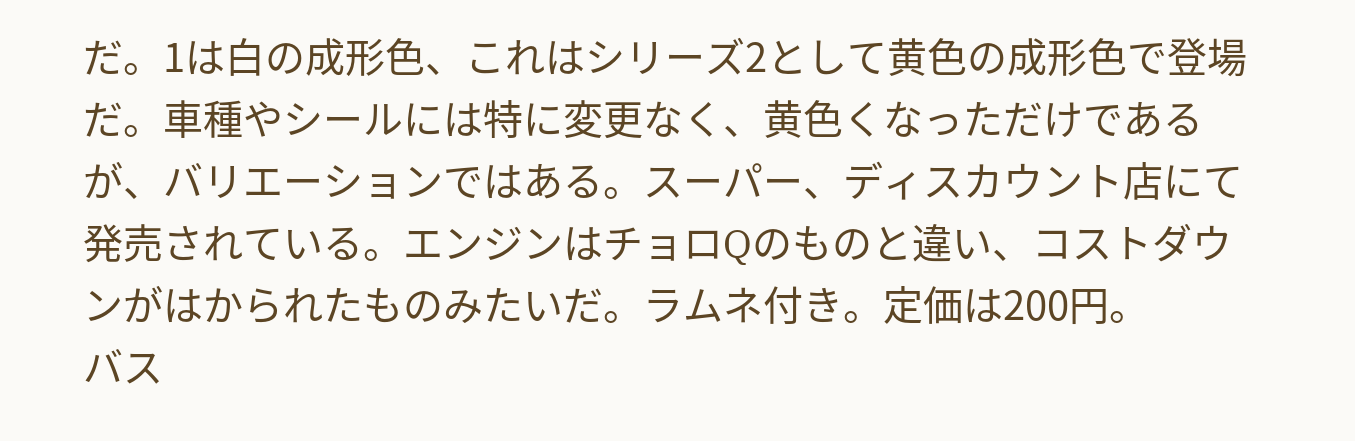だ。1は白の成形色、これはシリーズ2として黄色の成形色で登場だ。車種やシールには特に変更なく、黄色くなっただけであるが、バリエーションではある。スーパー、ディスカウント店にて発売されている。エンジンはチョロQのものと違い、コストダウンがはかられたものみたいだ。ラムネ付き。定価は200円。
バス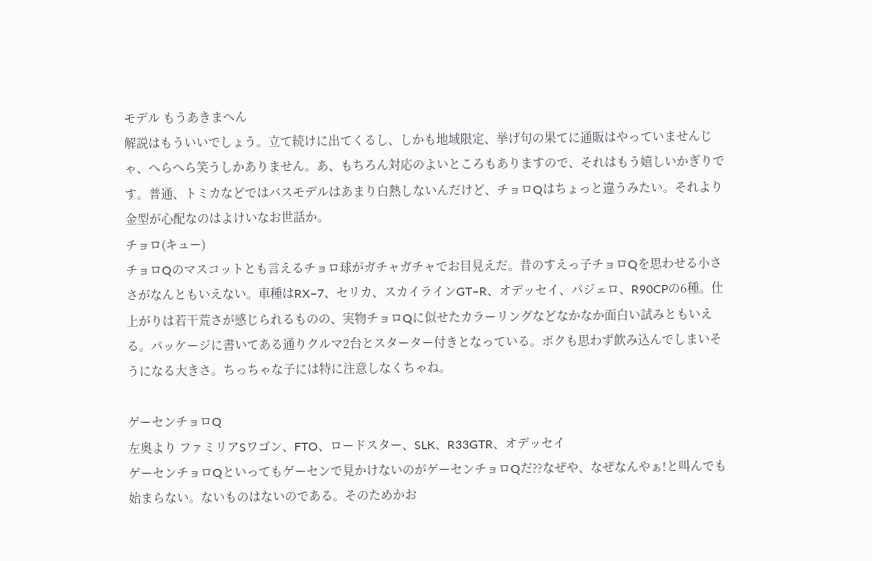モデル もうあきまへん
解説はもういいでしょう。立て続けに出てくるし、しかも地域限定、挙げ句の果てに通販はやっていませんじゃ、へらへら笑うしかありません。あ、もちろん対応のよいところもありますので、それはもう嬉しいかぎりです。普通、トミカなどではバスモデルはあまり白熱しないんだけど、チョロQはちょっと違うみたい。それより金型が心配なのはよけいなお世話か。
チョロ(キュー)
チョロQのマスコットとも言えるチョロ球がガチャガチャでお目見えだ。昔のすえっ子チョロQを思わせる小ささがなんともいえない。車種はRX−7、セリカ、スカイラインGT−R、オデッセイ、パジェロ、R90CPの6種。仕上がりは若干荒さが感じられるものの、実物チョロQに似せたカラーリングなどなかなか面白い試みともいえる。パッケージに書いてある通りクルマ2台とスターター付きとなっている。ボクも思わず飲み込んでしまいそうになる大きさ。ちっちゃな子には特に注意しなくちゃね。

ゲーセンチョロQ
左奥より ファミリアSワゴン、FTO、ロードスター、SLK、R33GTR、オデッセイ
ゲーセンチョロQといってもゲーセンで見かけないのがゲーセンチョロQだ??なぜや、なぜなんやぁ!と叫んでも始まらない。ないものはないのである。そのためかお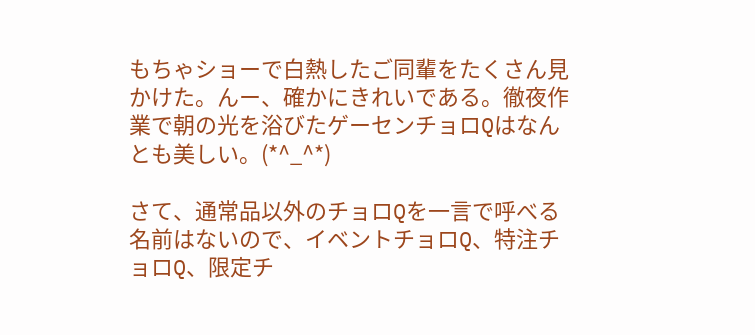もちゃショーで白熱したご同輩をたくさん見かけた。んー、確かにきれいである。徹夜作業で朝の光を浴びたゲーセンチョロQはなんとも美しい。(*^_^*)

さて、通常品以外のチョロQを一言で呼べる名前はないので、イベントチョロQ、特注チョロQ、限定チ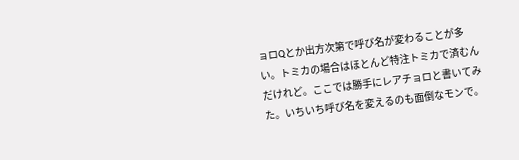ョロQとか出方次第で呼び名が変わることが多い。トミカの場合はほとんど特注トミカで済むんだけれど。ここでは勝手にレアチョロと書いてみた。いちいち呼び名を変えるのも面倒なモンで。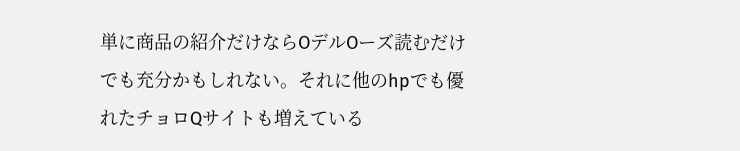単に商品の紹介だけならOデルOーズ読むだけでも充分かもしれない。それに他のhpでも優れたチョロQサイトも増えている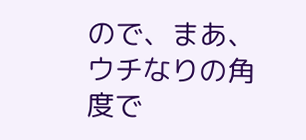ので、まあ、ウチなりの角度で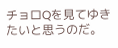チョロQを見てゆきたいと思うのだ。